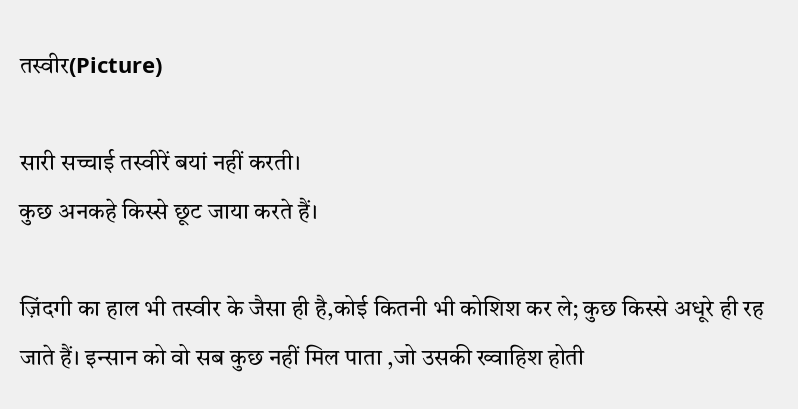तस्वीर(Picture)

सारी सच्चाई तस्वीरें बयां नहीं करती।
कुछ अनकहे किस्से छूट जाया करते हैं।

ज़िंदगी का हाल भी तस्वीर के जैसा ही है,कोई कितनी भी कोशिश कर ले; कुछ किस्से अधूरे ही रह जाते हैं। इन्सान को वो सब कुछ नहीं मिल पाता ,जो उसकी ख्वाहिश होती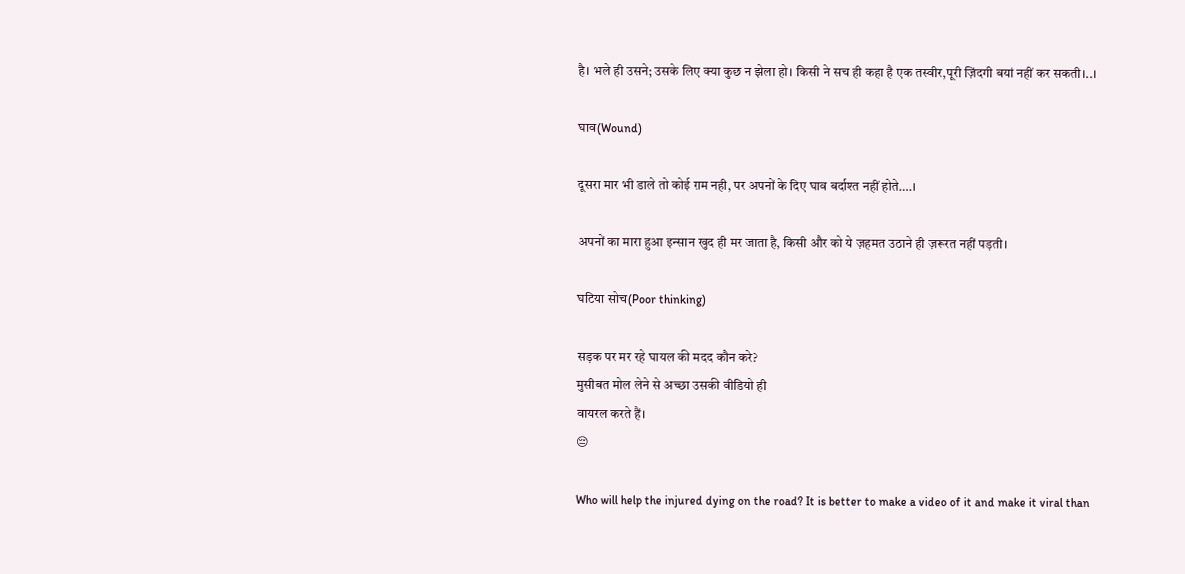है। भले ही उसने; उसके लिए क्या कुछ न झेला हो। किसी ने सच ही कहा है एक तस्वीर,पूरी ज़िंदगी बयां नहीं कर सकती।..।

घाव(Wound)

दूसरा मार भी डाले तो कोई ग़म नही, पर अपनों के दिए घाव बर्दाश्त नहीं होते….।

अपनों का मारा हुआ इन्सान खुद ही मर जाता है, किसी और को ये ज़हमत उठाने ही ज़रूरत नहीं पड़ती।

घटिया सोच(Poor thinking)

सड़क पर मर रहे घायल की मदद कौन करे?
मुसीबत मोल लेने से अच्छा उसकी वीडियो ही
वायरल करते हैं।
😔

Who will help the injured dying on the road? It is better to make a video of it and make it viral than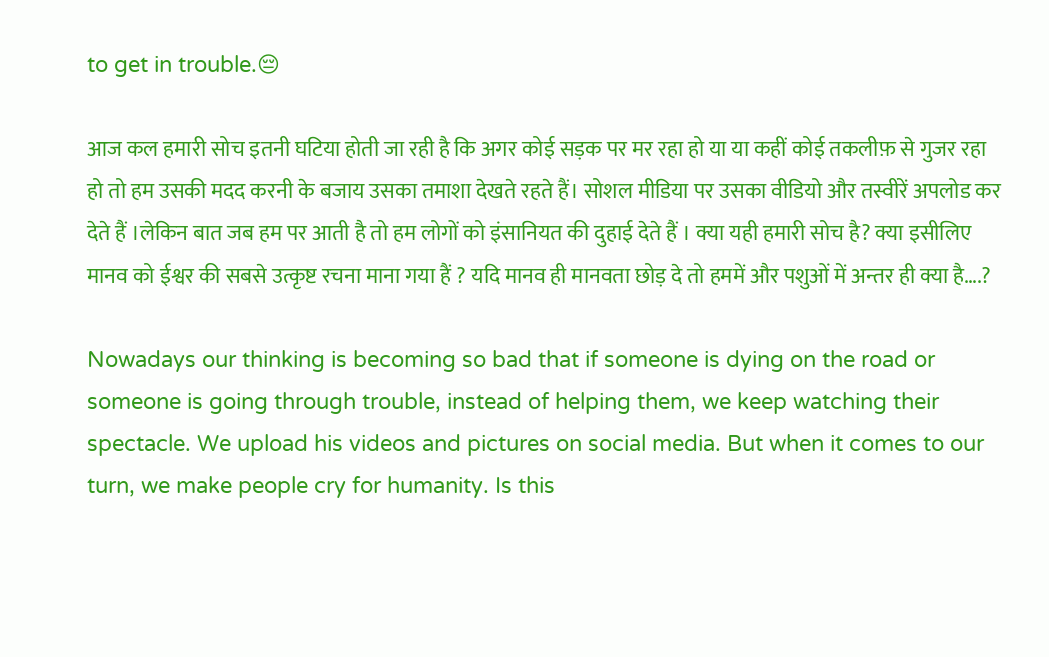to get in trouble.😔

आज कल हमारी सोच इतनी घटिया होती जा रही है कि अगर कोई सड़क पर मर रहा हो या या कहीं कोई तकलीफ़ से गुजर रहा हो तो हम उसकी मदद करनी के बजाय उसका तमाशा देखते रहते हैं। सोशल मीडिया पर उसका वीडियो और तस्वीरें अपलोड कर देते हैं ।लेकिन बात जब हम पर आती है तो हम लोगों को इंसानियत की दुहाई देते हैं । क्या यही हमारी सोच है? क्या इसीलिए मानव को ईश्वर की सबसे उत्कृष्ट रचना माना गया हैं ? यदि मानव ही मानवता छोड़ दे तो हममें और पशुओं में अन्तर ही क्या है….?

Nowadays our thinking is becoming so bad that if someone is dying on the road or someone is going through trouble, instead of helping them, we keep watching their spectacle. We upload his videos and pictures on social media. But when it comes to our turn, we make people cry for humanity. Is this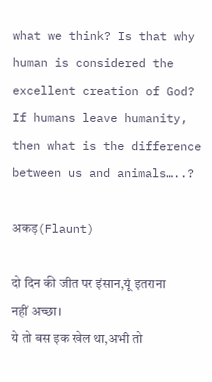what we think? Is that why human is considered the excellent creation of God? If humans leave humanity, then what is the difference between us and animals…..?

अकड़(Flaunt)

दो दिन की जीत पर इंसान,यूं इतराना नहीं अच्छा।
ये तो बस इक खेल था,अभी तो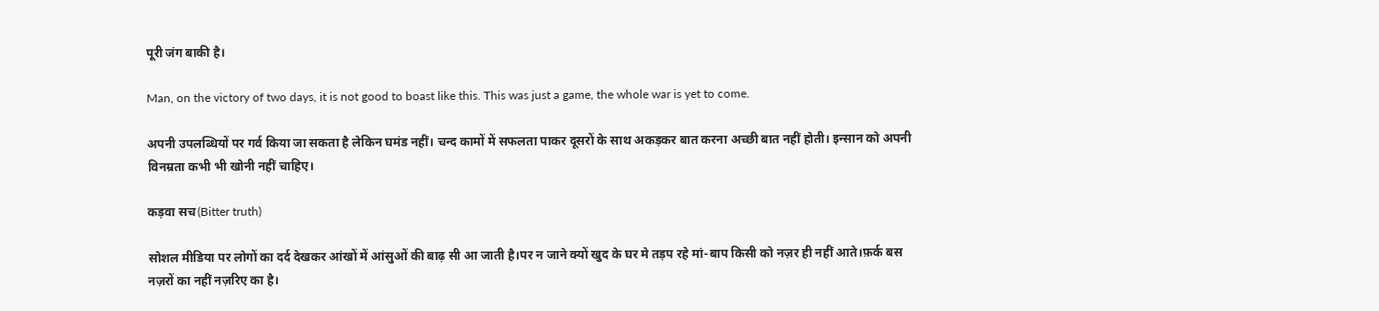पूरी जंग बाकी है।

Man, on the victory of two days, it is not good to boast like this. This was just a game, the whole war is yet to come.

अपनी उपलब्धियों पर गर्व किया जा सकता है लेकिन घमंड नहीं। चन्द कामों में सफलता पाकर दूसरों के साथ अकड़कर बात करना अच्छी बात नहीं होती। इन्सान को अपनी विनम्रता कभी भी खोनी नहीं चाहिए।

कड़वा सच(Bitter truth)

सोशल मीडिया पर लोगों का दर्द देखकर आंखों में आंसुओं की बाढ़ सी आ जाती है।पर न जाने क्यों खुद के घर मे तड़प रहे मां-बाप किसी को नज़र ही नहीं आते।फ़र्क बस नज़रों का नहीं नज़रिए का है।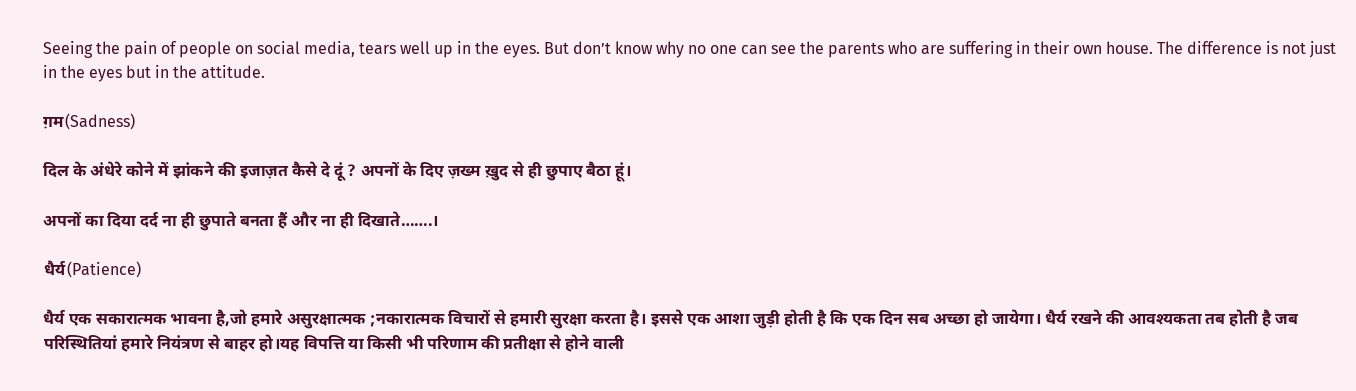Seeing the pain of people on social media, tears well up in the eyes. But don’t know why no one can see the parents who are suffering in their own house. The difference is not just in the eyes but in the attitude.

ग़म(Sadness)

दिल के अंधेरे कोने में झांकने की इजाज़त कैसे दे दूं ? अपनों के दिए ज़ख्म ख़ुद से ही छुपाए बैठा हूं।

अपनों का दिया दर्द ना ही छुपाते बनता हैं और ना ही दिखाते…….।

धैर्य(Patience)

धैर्य एक सकारात्मक भावना है,जो हमारे असुरक्षात्मक ;नकारात्मक विचारों से हमारी सुरक्षा करता है। इससे एक आशा जुड़ी होती है कि एक दिन सब अच्छा हो जायेगा। धैर्य रखने की आवश्यकता तब होती है जब परिस्थितियां हमारे नियंत्रण से बाहर हो।यह विपत्ति या किसी भी परिणाम की प्रतीक्षा से होने वाली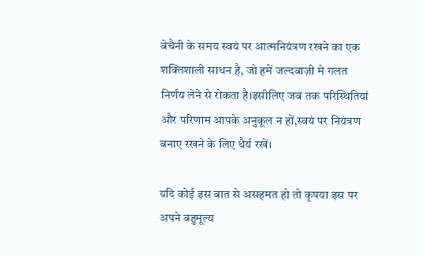बेचैनी के समय स्वयं पर आत्मनियंत्रण रखने का एक शक्तिशाली साधन है, जो हमें जल्दबाज़ी मे गलत निर्णय लेने से रोकता है।इसीलिए जब तक परिस्थितियां और परिणाम आपके अनुकूल न हों,स्वयं पर नियंत्रण बनाए रखने के लिए धैर्य रखें।

यदि कोई इस बात से असहमत हो तो कृपया इस पर अपने बहुमूल्य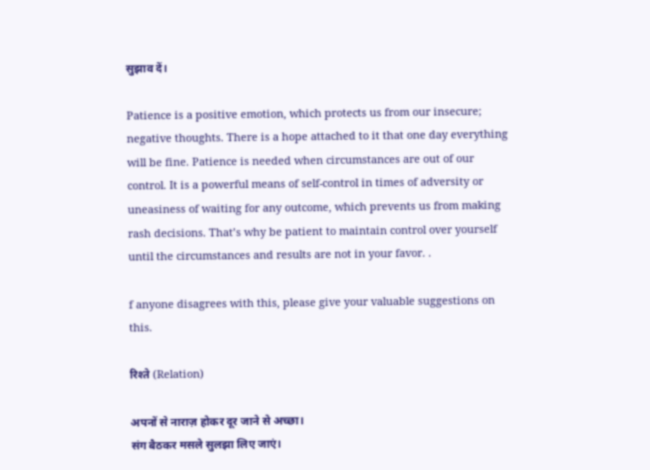सुझाव दें।

Patience is a positive emotion, which protects us from our insecure; negative thoughts. There is a hope attached to it that one day everything will be fine. Patience is needed when circumstances are out of our control. It is a powerful means of self-control in times of adversity or uneasiness of waiting for any outcome, which prevents us from making rash decisions. That’s why be patient to maintain control over yourself until the circumstances and results are not in your favor. .

f anyone disagrees with this, please give your valuable suggestions on this.

रिश्ते (Relation)

अपनों से नाराज़ होकर दूर जाने से अच्छा।
संग बैठकर मसले सुलझा लिए जाएं।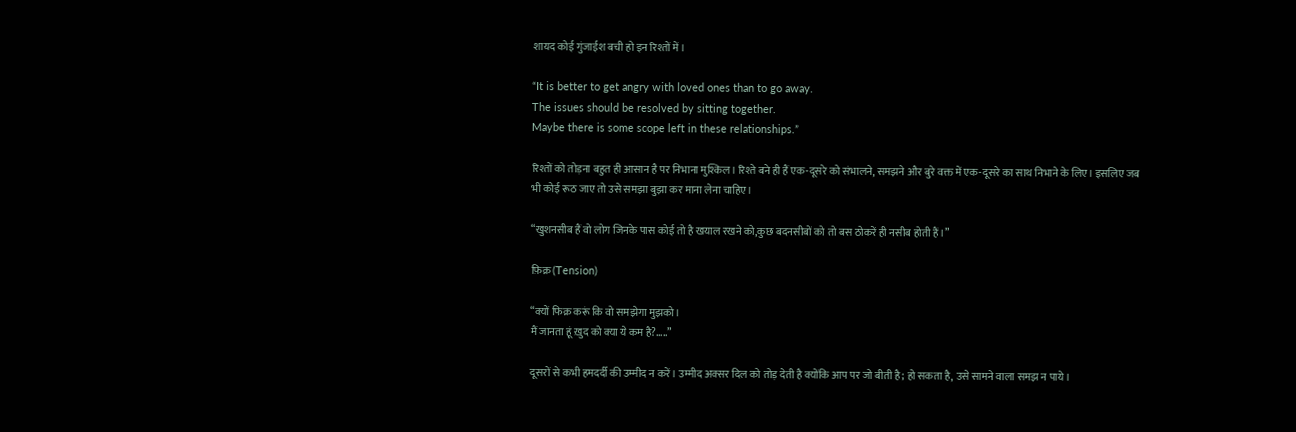शायद कोई गुंजाईश बची हो इन रिश्तों में।

“It is better to get angry with loved ones than to go away.
The issues should be resolved by sitting together.
Maybe there is some scope left in these relationships.”

रिश्तों को तोड़ना बहुत ही आसान है पर निभाना मुश्किल। रिश्ते बने ही हैं एक-दूसरे को संभालने, समझने और बुरे वक्त में एक-दूसरे का साथ निभाने के लिए। इसलिए जब भी कोई रूठ जाए तो उसे समझा बुझा कर माना लेना चाहिए।

“खुशनसीब हैं वो लोग जिनके पास कोई तो है खयाल रखने को,कुछ बदनसीबों को तो बस ठोकरें ही नसीब होती हैं।”

फ़िक्र(Tension)

“क्यों फिक्र करूं कि वो समझेगा मुझको।
मैं जानता हूं ख़ुद को क्या ये कम है?…..”

दूसरों से कभी हमदर्दी की उम्मीद न करें। उम्मीद अक्सर दिल को तोड़ देती है क्योंकि आप पर जो बीती है; हो सकता है, उसे सामने वाला समझ न पाये।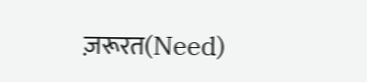ज़रूरत(Need)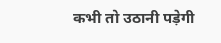कभी तो उठानी पड़ेगी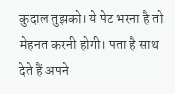कुदाल तुझको। ये पेट भरना है तो मेहनत करनी होगी। पता है साथ देते हैं अपने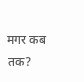मगर कब तक?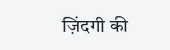ज़िंदगी की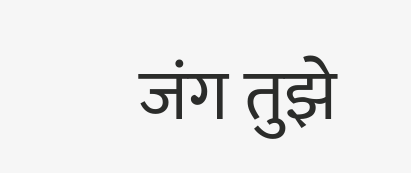जंग तुझे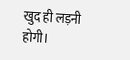खुद ही लड़नी होगी।